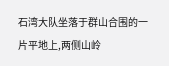石湾大队坐落于群山合围的一片平地上,两侧山岭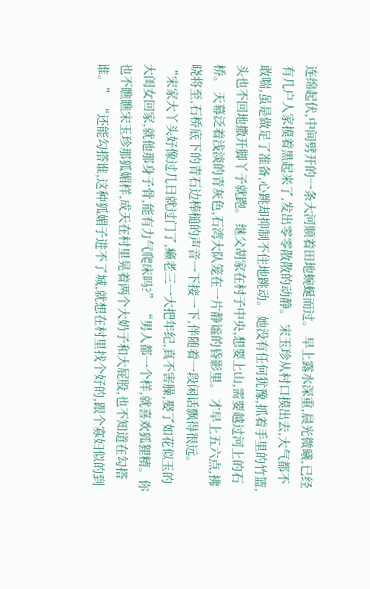连绵起伏,中间劈开的一条大河顺着田地蜿蜒而过。 早上露水深重,晨光微曦,已经有几户人家摸着黑起来了,发出零零散散的动静。 宋玉珍从村口摸出去,大气都不敢喘,虽是做足了准备,心跳却抑制不住地跳动。 她没有任何犹豫,抓着手里的竹篮,头也不回地撒开脚丫子就跑。 继父胡家在村子中央,想要上山,需要越过河上的石桥。 天幕泛着浅淡的青灰色,石湾大队笼在一片静谧的昏影里。 才早上五六点,拂晓将至,石桥底下的青石边棒槌的声音一下接一下,伴随着一段闲话飘得很远。 “宋家大丫头好像过几日就过门了,癞老三一大把年纪,真不害臊,娶了如花似玉的大闺女回家,就他那身子骨,能有力气爬床吗?” “男人都一个样,就喜欢狐狸精。你也不瞧瞧宋玉珍那狐媚样,成天在村里晃着两个大奶子和大屁股,也不知道在勾搭谁。” “还能勾搭谁,这种狐媚子进不了城,就想在村里找个好的,跟个寡妇似的到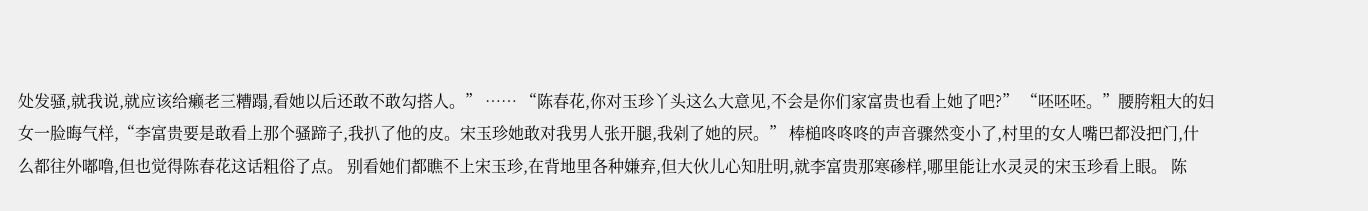处发骚,就我说,就应该给癞老三糟蹋,看她以后还敢不敢勾搭人。” …… “陈春花,你对玉珍丫头这么大意见,不会是你们家富贵也看上她了吧?” “呸呸呸。”腰胯粗大的妇女一脸晦气样,“李富贵要是敢看上那个骚蹄子,我扒了他的皮。宋玉珍她敢对我男人张开腿,我剁了她的屄。” 棒槌咚咚咚的声音骤然变小了,村里的女人嘴巴都没把门,什么都往外嘟噜,但也觉得陈春花这话粗俗了点。 别看她们都瞧不上宋玉珍,在背地里各种嫌弃,但大伙儿心知肚明,就李富贵那寒碜样,哪里能让水灵灵的宋玉珍看上眼。 陈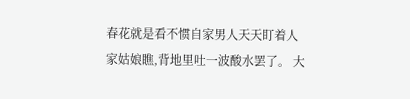春花就是看不惯自家男人天天盯着人家姑娘瞧,背地里吐一波酸水罢了。 大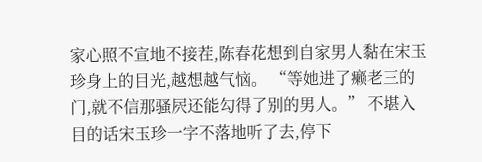家心照不宣地不接茬,陈春花想到自家男人黏在宋玉珍身上的目光,越想越气恼。 “等她进了癞老三的门,就不信那骚屄还能勾得了别的男人。” 不堪入目的话宋玉珍一字不落地听了去,停下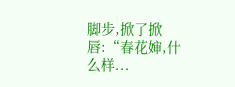脚步,掀了掀唇:“春花婶,什么样...